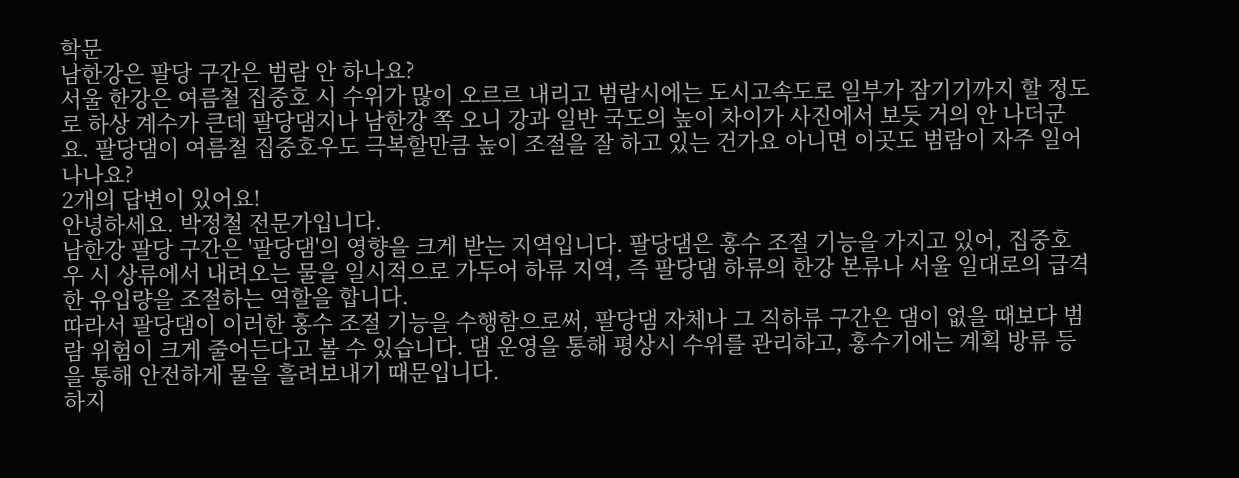학문
남한강은 팔당 구간은 범람 안 하나요?
서울 한강은 여름철 집중호 시 수위가 많이 오르르 내리고 범람시에는 도시고속도로 일부가 잠기기까지 할 정도로 하상 계수가 큰데 팔당댐지나 남한강 쪽 오니 강과 일반 국도의 높이 차이가 사진에서 보듯 거의 안 나더군요. 팔당댐이 여름철 집중호우도 극복할만큼 높이 조절을 잘 하고 있는 건가요 아니면 이곳도 범람이 자주 일어나나요?
2개의 답변이 있어요!
안녕하세요. 박정철 전문가입니다.
남한강 팔당 구간은 '팔당댐'의 영향을 크게 받는 지역입니다. 팔당댐은 홍수 조절 기능을 가지고 있어, 집중호우 시 상류에서 내려오는 물을 일시적으로 가두어 하류 지역, 즉 팔당댐 하류의 한강 본류나 서울 일대로의 급격한 유입량을 조절하는 역할을 합니다.
따라서 팔당댐이 이러한 홍수 조절 기능을 수행함으로써, 팔당댐 자체나 그 직하류 구간은 댐이 없을 때보다 범람 위험이 크게 줄어든다고 볼 수 있습니다. 댐 운영을 통해 평상시 수위를 관리하고, 홍수기에는 계획 방류 등을 통해 안전하게 물을 흘려보내기 때문입니다.
하지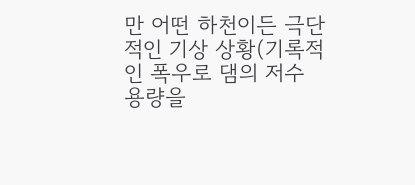만 어떤 하천이든 극단적인 기상 상황(기록적인 폭우로 댐의 저수 용량을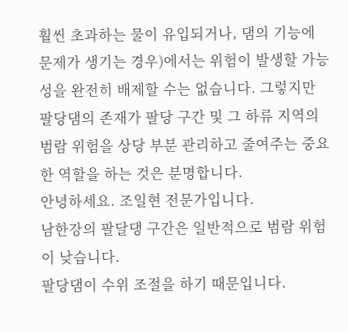훨씬 초과하는 물이 유입되거나, 댐의 기능에 문제가 생기는 경우)에서는 위험이 발생할 가능성을 완전히 배제할 수는 없습니다. 그렇지만 팔당댐의 존재가 팔당 구간 및 그 하류 지역의 범람 위험을 상당 부분 관리하고 줄여주는 중요한 역할을 하는 것은 분명합니다.
안녕하세요. 조일현 전문가입니다.
남한강의 팔달댕 구간은 일반적으로 범람 위험이 낮습니다.
팔당댐이 수위 조절을 하기 때문입니다.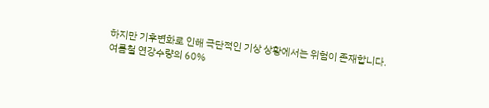하지만 기후변화로 인해 극단적인 기상 상황에서는 위험이 존재합니다.
여름철 연강수량의 60%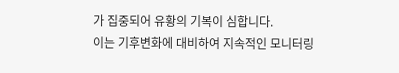가 집중되어 유황의 기복이 심합니다.
이는 기후변화에 대비하여 지속적인 모니터링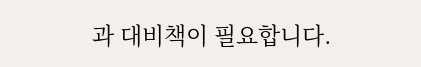과 대비책이 필요합니다.